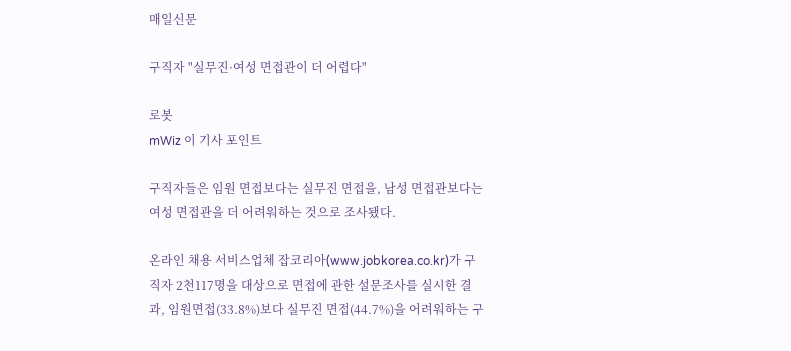매일신문

구직자 "실무진·여성 면접관이 더 어렵다"

로봇
mWiz 이 기사 포인트

구직자들은 임원 면접보다는 실무진 면접을, 남성 면접관보다는 여성 면접관을 더 어려워하는 것으로 조사됐다.

온라인 채용 서비스업체 잡코리아(www.jobkorea.co.kr)가 구직자 2천117명을 대상으로 면접에 관한 설문조사를 실시한 결과, 임원면접(33.8%)보다 실무진 면접(44.7%)을 어려워하는 구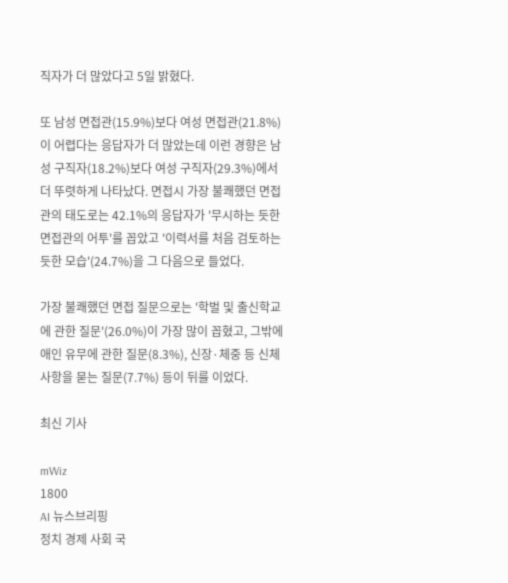직자가 더 많았다고 5일 밝혔다.

또 남성 면접관(15.9%)보다 여성 면접관(21.8%)이 어렵다는 응답자가 더 많았는데 이런 경향은 남성 구직자(18.2%)보다 여성 구직자(29.3%)에서 더 뚜렷하게 나타났다. 면접시 가장 불쾌했던 면접관의 태도로는 42.1%의 응답자가 '무시하는 듯한 면접관의 어투'를 꼽았고 '이력서를 처음 검토하는 듯한 모습'(24.7%)을 그 다음으로 들었다.

가장 불쾌했던 면접 질문으로는 '학벌 및 출신학교에 관한 질문'(26.0%)이 가장 많이 꼽혔고, 그밖에 애인 유무에 관한 질문(8.3%), 신장·체중 등 신체사항을 묻는 질문(7.7%) 등이 뒤를 이었다.

최신 기사

mWiz
1800
AI 뉴스브리핑
정치 경제 사회 국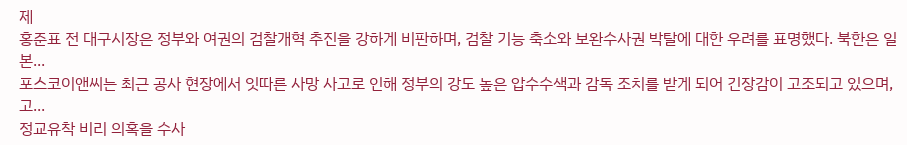제
홍준표 전 대구시장은 정부와 여권의 검찰개혁 추진을 강하게 비판하며, 검찰 기능 축소와 보완수사권 박탈에 대한 우려를 표명했다. 북한은 일본...
포스코이앤씨는 최근 공사 현장에서 잇따른 사망 사고로 인해 정부의 강도 높은 압수수색과 감독 조치를 받게 되어 긴장감이 고조되고 있으며, 고...
정교유착 비리 의혹을 수사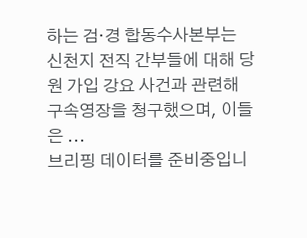하는 검·경 합동수사본부는 신천지 전직 간부들에 대해 당원 가입 강요 사건과 관련해 구속영장을 청구했으며, 이들은 ...
브리핑 데이터를 준비중입니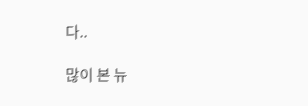다..

많이 본 뉴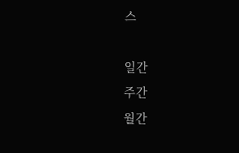스

일간
주간
월간